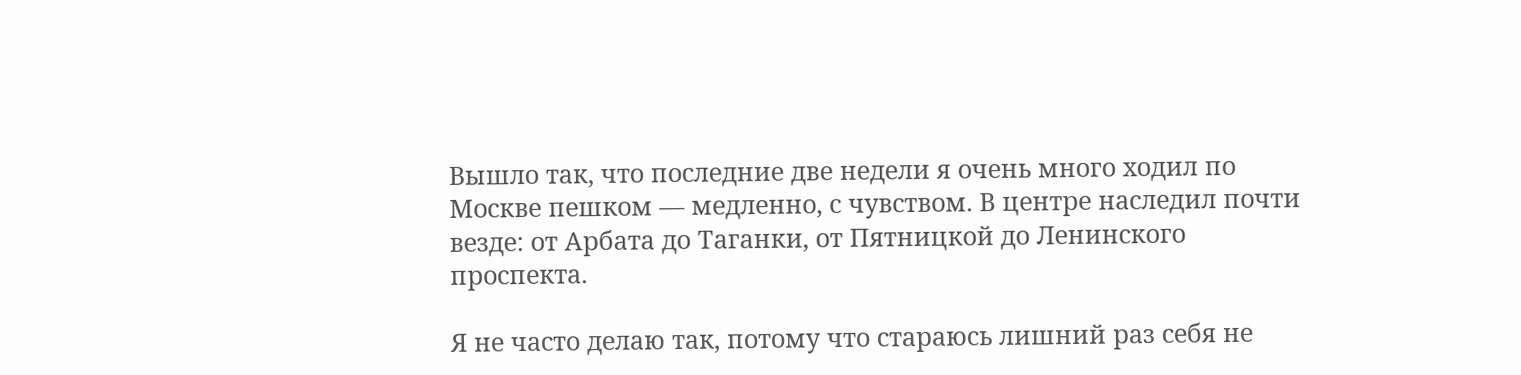Вышло так, что последние две недели я очень много ходил по Москве пешком — медленно, с чувством. В центре наследил почти везде: от Арбата до Таганки, от Пятницкой до Ленинского проспекта.

Я не часто делаю так, потому что стараюсь лишний раз себя не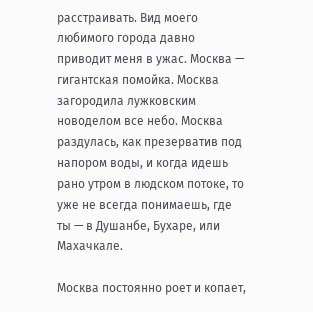расстраивать. Вид моего любимого города давно приводит меня в ужас. Москва — гигантская помойка. Москва загородила лужковским новоделом все небо. Москва раздулась, как презерватив под напором воды, и когда идешь рано утром в людском потоке, то уже не всегда понимаешь, где ты — в Душанбе, Бухаре, или Махачкале.

Москва постоянно роет и копает,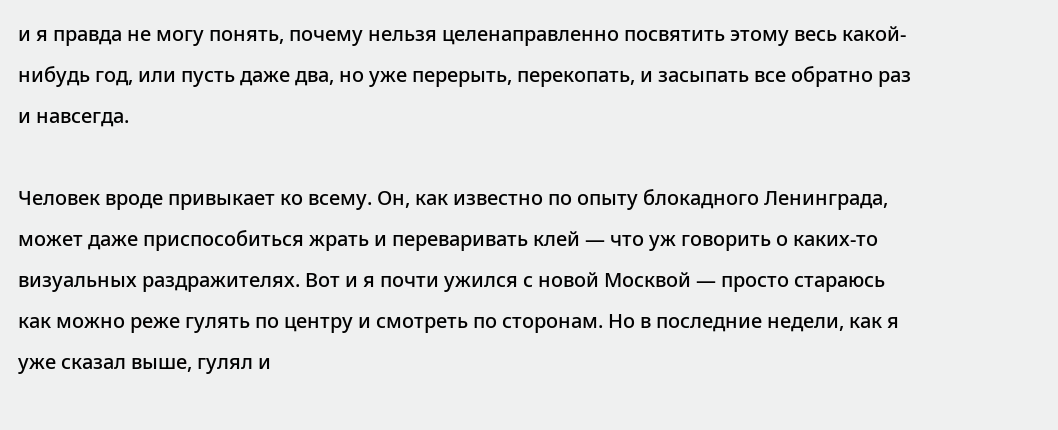и я правда не могу понять, почему нельзя целенаправленно посвятить этому весь какой-нибудь год, или пусть даже два, но уже перерыть, перекопать, и засыпать все обратно раз и навсегда.

Человек вроде привыкает ко всему. Он, как известно по опыту блокадного Ленинграда, может даже приспособиться жрать и переваривать клей — что уж говорить о каких-то визуальных раздражителях. Вот и я почти ужился с новой Москвой — просто стараюсь как можно реже гулять по центру и смотреть по сторонам. Но в последние недели, как я уже сказал выше, гулял и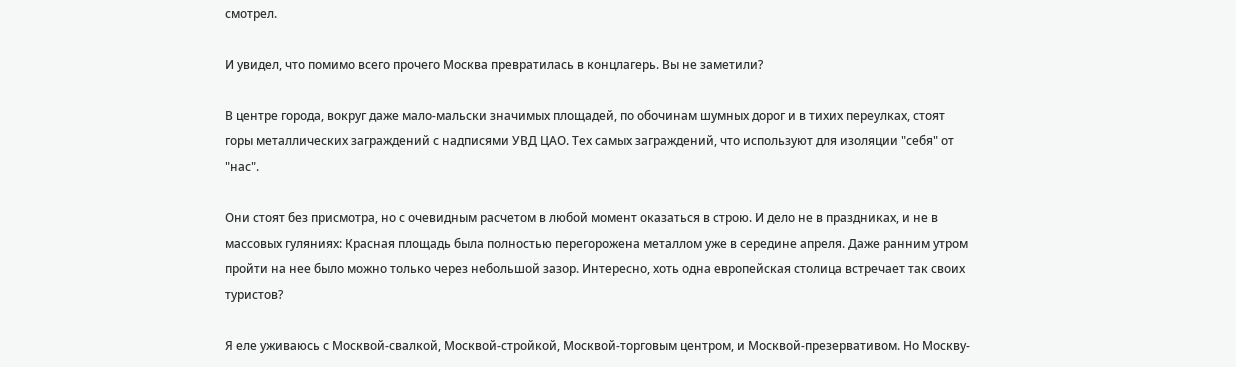смотрел.

И увидел, что помимо всего прочего Москва превратилась в концлагерь. Вы не заметили?

В центре города, вокруг даже мало-мальски значимых площадей, по обочинам шумных дорог и в тихих переулках, стоят горы металлических заграждений с надписями УВД ЦАО. Тех самых заграждений, что используют для изоляции "себя" от "нас".

Они стоят без присмотра, но с очевидным расчетом в любой момент оказаться в строю. И дело не в праздниках, и не в массовых гуляниях: Красная площадь была полностью перегорожена металлом уже в середине апреля. Даже ранним утром пройти на нее было можно только через небольшой зазор. Интересно, хоть одна европейская столица встречает так своих туристов?

Я еле уживаюсь с Москвой-свалкой, Москвой-стройкой, Москвой-торговым центром, и Москвой-презервативом. Но Москву-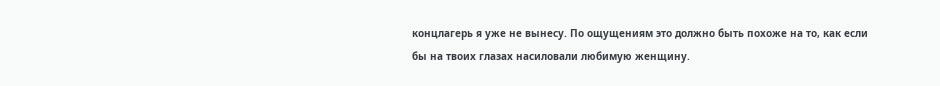концлагерь я уже не вынесу. По ощущениям это должно быть похоже на то, как если бы на твоих глазах насиловали любимую женщину.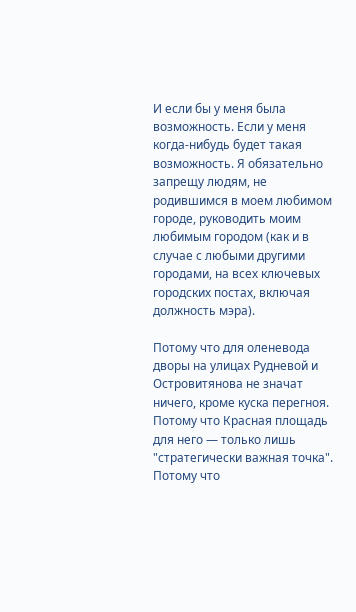И если бы у меня была возможность. Если у меня когда-нибудь будет такая возможность. Я обязательно запрещу людям, не родившимся в моем любимом городе, руководить моим любимым городом (как и в случае с любыми другими городами, на всех ключевых городских постах, включая должность мэра).

Потому что для оленевода дворы на улицах Рудневой и Островитянова не значат ничего, кроме куска перегноя. Потому что Красная площадь для него — только лишь "стратегически важная точка". Потому что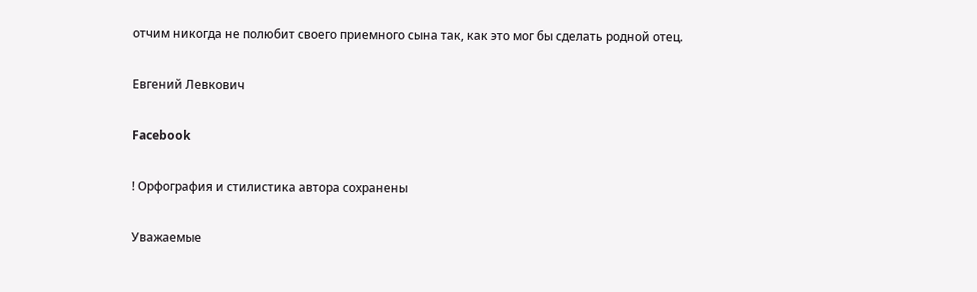отчим никогда не полюбит своего приемного сына так, как это мог бы сделать родной отец.

Евгений Левкович

Facebook

! Орфография и стилистика автора сохранены

Уважаемые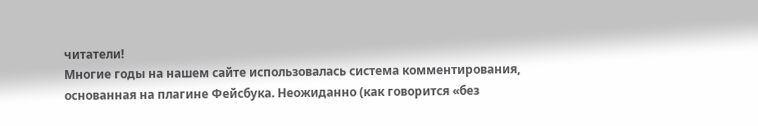читатели!
Многие годы на нашем сайте использовалась система комментирования, основанная на плагине Фейсбука. Неожиданно (как говорится «без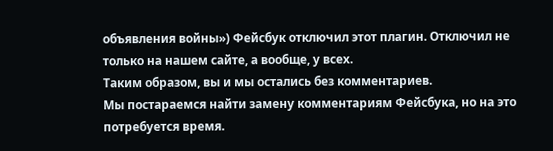объявления войны») Фейсбук отключил этот плагин. Отключил не только на нашем сайте, а вообще, у всех.
Таким образом, вы и мы остались без комментариев.
Мы постараемся найти замену комментариям Фейсбука, но на это потребуется время.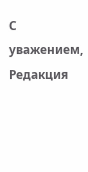С уважением,
Редакция